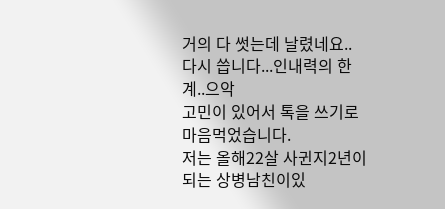거의 다 썻는데 날렸네요..
다시 씁니다...인내력의 한계..으악
고민이 있어서 톡을 쓰기로 마음먹었습니다.
저는 올해22살 사귄지2년이 되는 상병남친이있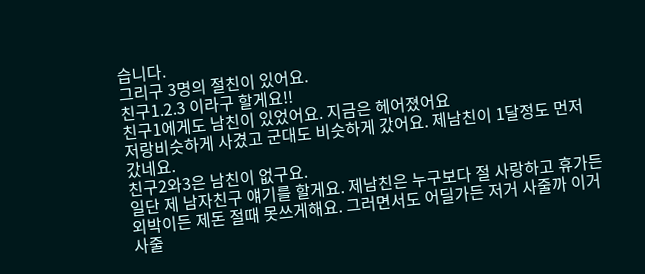습니다.
그리구 3명의 절친이 있어요.
친구1.2.3 이라구 할게요!!
친구1에게도 남친이 있었어요. 지금은 헤어졌어요
저랑비슷하게 사겼고 군대도 비슷하게 갔어요. 제남친이 1달정도 먼저 갔네요.
친구2와3은 남친이 없구요.
일단 제 남자친구 얘기를 할게요. 제남친은 누구보다 절 사랑하고 휴가든 외박이든 제돈 절때 못쓰게해요. 그러면서도 어딜가든 저거 사줄까 이거 사줄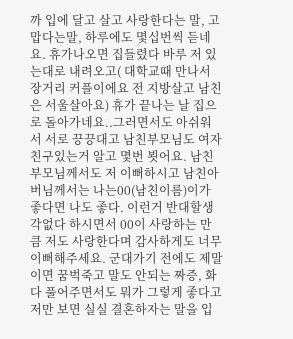까 입에 달고 살고 사랑한다는 말, 고맙다는말, 하루에도 몇십번씩 듣네요. 휴가나오면 집들렸다 바루 저 있는대로 내려오고( 대학교때 만나서 장거리 커플이에요 전 지방살고 남친은 서울살아요) 휴가 끝나는 날 집으로 돌아가네요..그러면서도 아쉬워서 서로 끙끙대고 남친부모님도 여자친구있는거 알고 몇번 뵛어요. 남친부모님께서도 저 이뻐하시고 남친아버님께서는 나는00(남친이름)이가 좋다면 나도 좋다. 이런거 반대할생각없다 하시면서 00이 사랑하는 만큼 저도 사랑한다며 감사하게도 너무 이뻐해주세요. 군대가기 전에도 제말이면 꿈벅죽고 말도 안되는 짜증, 화 다 풀어주면서도 뭐가 그렇게 좋다고 저만 보면 실실 결혼하자는 말을 입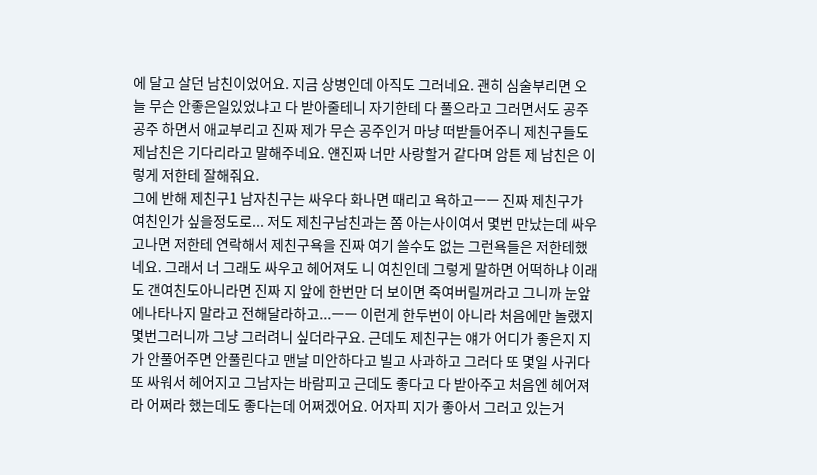에 달고 살던 남친이었어요. 지금 상병인데 아직도 그러네요. 괜히 심술부리면 오늘 무슨 안좋은일있었냐고 다 받아줄테니 자기한테 다 풀으라고 그러면서도 공주 공주 하면서 애교부리고 진짜 제가 무슨 공주인거 마냥 떠받들어주니 제친구들도 제남친은 기다리라고 말해주네요. 얜진짜 너만 사랑할거 같다며 암튼 제 남친은 이렇게 저한테 잘해줘요.
그에 반해 제친구1 남자친구는 싸우다 화나면 때리고 욕하고ㅡㅡ 진짜 제친구가 여친인가 싶을정도로... 저도 제친구남친과는 쫌 아는사이여서 몇번 만났는데 싸우고나면 저한테 연락해서 제친구욕을 진짜 여기 쓸수도 없는 그런욕들은 저한테했네요. 그래서 너 그래도 싸우고 헤어져도 니 여친인데 그렇게 말하면 어떡하냐 이래도 갠여친도아니라면 진짜 지 앞에 한번만 더 보이면 죽여버릴꺼라고 그니까 눈앞에나타나지 말라고 전해달라하고...ㅡㅡ 이런게 한두번이 아니라 처음에만 놀랬지 몇번그러니까 그냥 그러려니 싶더라구요. 근데도 제친구는 얘가 어디가 좋은지 지가 안풀어주면 안풀린다고 맨날 미안하다고 빌고 사과하고 그러다 또 몇일 사귀다 또 싸워서 헤어지고 그남자는 바람피고 근데도 좋다고 다 받아주고 처음엔 헤어져라 어쩌라 했는데도 좋다는데 어쩌겠어요. 어자피 지가 좋아서 그러고 있는거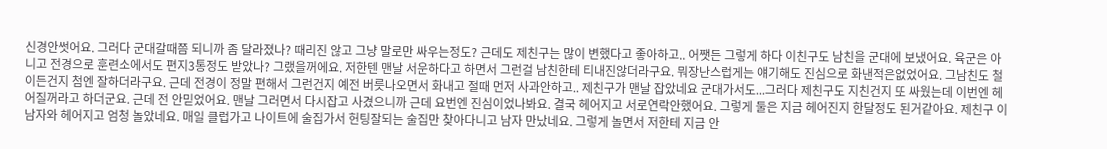신경안썻어요. 그러다 군대갈때쯤 되니까 좀 달라졌나? 때리진 않고 그냥 말로만 싸우는정도? 근데도 제친구는 많이 변했다고 좋아하고.. 어쨋든 그렇게 하다 이친구도 남친을 군대에 보냈어요. 육군은 아니고 전경으로 훈련소에서도 편지3통정도 받았나? 그랬을꺼에요. 저한텐 맨날 서운하다고 하면서 그런걸 남친한테 티내진않더라구요. 뭐장난스럽게는 얘기해도 진심으로 화낸적은없었어요. 그남친도 철이든건지 첨엔 잘하더라구요. 근데 전경이 정말 편해서 그런건지 예전 버릇나오면서 화내고 절때 먼저 사과안하고.. 제친구가 맨날 잡았네요 군대가서도...그러다 제친구도 지친건지 또 싸웠는데 이번엔 헤어질꺼라고 하더군요. 근데 전 안믿었어요. 맨날 그러면서 다시잡고 사겼으니까 근데 요번엔 진심이었나봐요. 결국 헤어지고 서로연락안했어요. 그렇게 둘은 지금 헤어진지 한달정도 된거같아요. 제친구 이남자와 헤어지고 엄청 놀았네요. 매일 클럽가고 나이트에 술집가서 헌팅잘되는 술집만 찾아다니고 남자 만났네요. 그렇게 놀면서 저한테 지금 안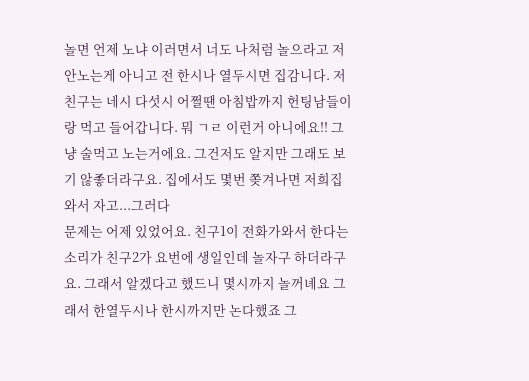놀면 언제 노냐 이러면서 너도 나처럼 놀으라고 저 안노는게 아니고 전 한시나 열두시면 집감니다. 저친구는 네시 다섯시 어쩔땐 아침밥까지 헌팅남들이랑 먹고 들어갑니다. 뭐 ㄱㄹ 이런거 아니에요!! 그냥 술먹고 노는거에요. 그건저도 알지만 그래도 보기 않좋더라구요. 집에서도 몇번 쫒겨나면 저희집와서 자고...그러다
문제는 어제 있었어요. 친구1이 전화가와서 한다는 소리가 친구2가 요번에 생일인데 놀자구 하더라구요. 그래서 알겠다고 했드니 몇시까지 놀꺼녜요 그래서 한열두시나 한시까지만 논다했죠 그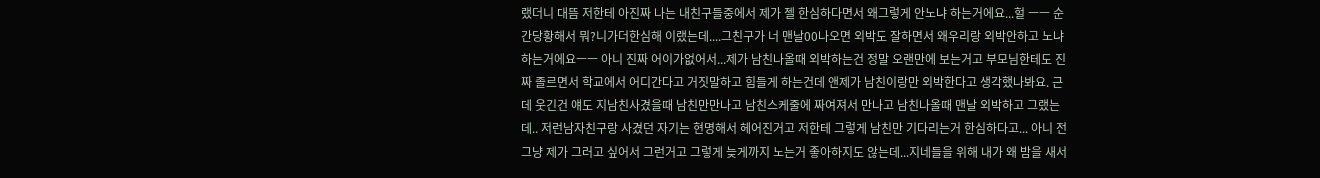랬더니 대뜸 저한테 아진짜 나는 내친구들중에서 제가 젤 한심하다면서 왜그렇게 안노냐 하는거에요...헐 ㅡㅡ 순간당황해서 뭐?니가더한심해 이랬는데....그친구가 너 맨날00나오면 외박도 잘하면서 왜우리랑 외박안하고 노냐하는거에요ㅡㅡ 아니 진짜 어이가없어서...제가 남친나올때 외박하는건 정말 오랜만에 보는거고 부모님한테도 진짜 졸르면서 학교에서 어디간다고 거짓말하고 힘들게 하는건데 앤제가 남친이랑만 외박한다고 생각했나봐요. 근데 웃긴건 얘도 지남친사겼을때 남친만만나고 남친스케줄에 짜여져서 만나고 남친나올때 맨날 외박하고 그랬는데.. 저런남자친구랑 사겼던 자기는 현명해서 헤어진거고 저한테 그렇게 남친만 기다리는거 한심하다고... 아니 전 그냥 제가 그러고 싶어서 그런거고 그렇게 늦게까지 노는거 좋아하지도 않는데...지네들을 위해 내가 왜 밤을 새서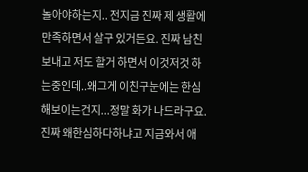놀아야하는지.. 전지금 진짜 제 생활에 만족하면서 살구 있거든요. 진짜 남친보내고 저도 할거 하면서 이것저것 하는중인데..왜그게 이친구눈에는 한심해보이는건지...정말 화가 나드라구요. 진짜 왜한심하다하냐고 지금와서 애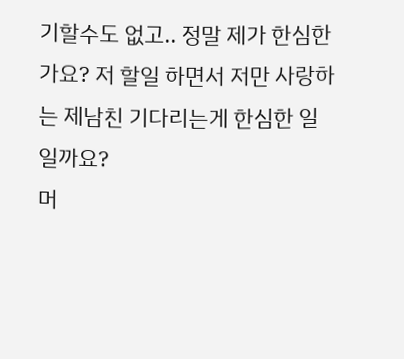기할수도 없고.. 정말 제가 한심한가요? 저 할일 하면서 저만 사랑하는 제남친 기다리는게 한심한 일 일까요?
머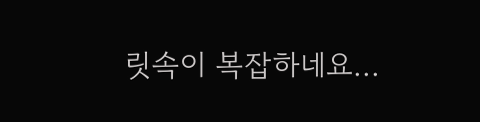릿속이 복잡하네요...